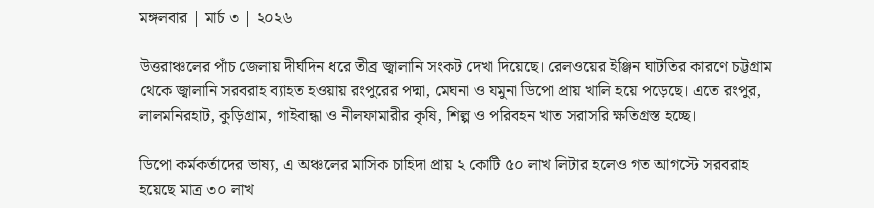মঙ্গলবার | মার্চ ৩ | ২০২৬

উত্তরাঞ্চলের পাঁচ জেলায় দীর্ঘদিন ধরে তীব্র জ্বালানি সংকট দেখা দিয়েছে। রেলওয়ের ইঞ্জিন ঘাটতির কারণে চট্টগ্রাম থেকে জ্বালানি সরবরাহ ব্যাহত হওয়ায় রংপুরের পদ্মা, মেঘনা ও যমুনা ডিপো প্রায় খালি হয়ে পড়েছে। এতে রংপুর, লালমনিরহাট, কুড়িগ্রাম, গাইবান্ধা ও নীলফামারীর কৃষি, শিল্প ও পরিবহন খাত সরাসরি ক্ষতিগ্রস্ত হচ্ছে।

ডিপো কর্মকর্তাদের ভাষ্য, এ অঞ্চলের মাসিক চাহিদা প্রায় ২ কোটি ৫০ লাখ লিটার হলেও গত আগস্টে সরবরাহ হয়েছে মাত্র ৩০ লাখ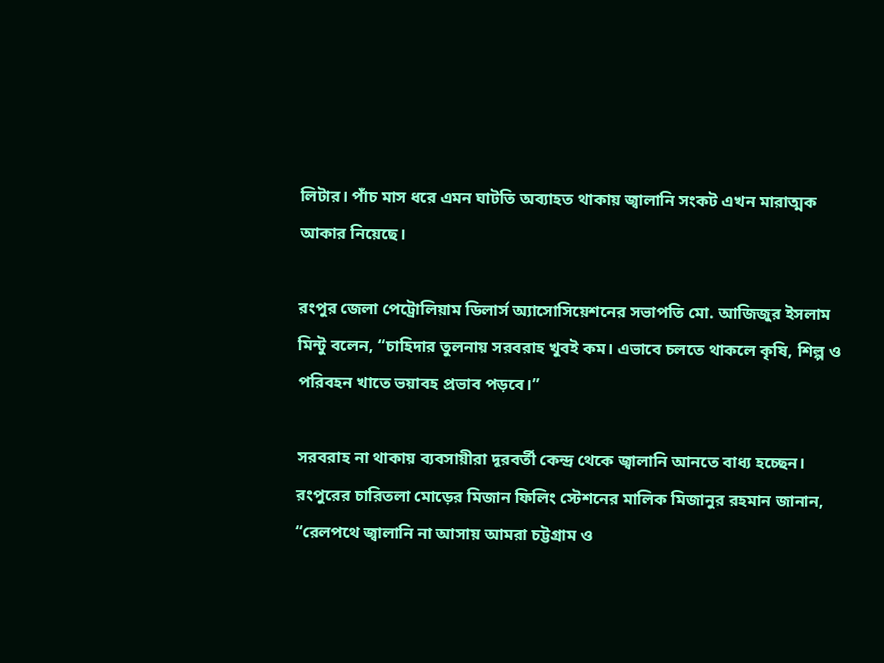লিটার। পাঁচ মাস ধরে এমন ঘাটতি অব্যাহত থাকায় জ্বালানি সংকট এখন মারাত্মক আকার নিয়েছে।

রংপুর জেলা পেট্রোলিয়াম ডিলার্স অ্যাসোসিয়েশনের সভাপতি মো. আজিজুর ইসলাম মিন্টু বলেন, “চাহিদার তুলনায় সরবরাহ খুবই কম। এভাবে চলতে থাকলে কৃষি, শিল্প ও পরিবহন খাতে ভয়াবহ প্রভাব পড়বে।”

সরবরাহ না থাকায় ব্যবসায়ীরা দূরবর্তী কেন্দ্র থেকে জ্বালানি আনতে বাধ্য হচ্ছেন। রংপুরের চারিতলা মোড়ের মিজান ফিলিং স্টেশনের মালিক মিজানুর রহমান জানান, “রেলপথে জ্বালানি না আসায় আমরা চট্টগ্রাম ও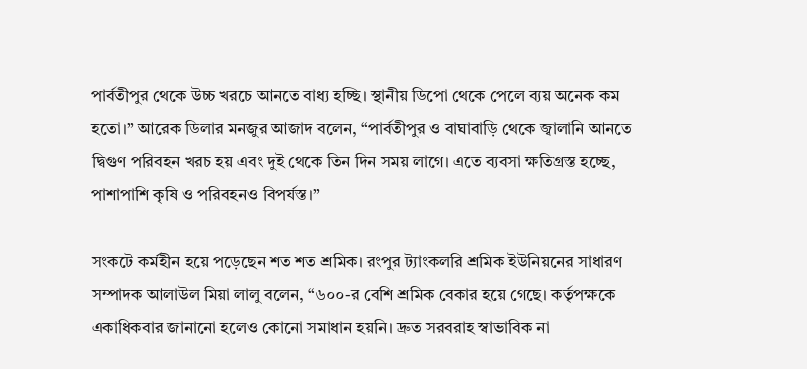পার্বতীপুর থেকে উচ্চ খরচে আনতে বাধ্য হচ্ছি। স্থানীয় ডিপো থেকে পেলে ব্যয় অনেক কম হতো।” আরেক ডিলার মনজুর আজাদ বলেন, “পার্বতীপুর ও বাঘাবাড়ি থেকে জ্বালানি আনতে দ্বিগুণ পরিবহন খরচ হয় এবং দুই থেকে তিন দিন সময় লাগে। এতে ব্যবসা ক্ষতিগ্রস্ত হচ্ছে, পাশাপাশি কৃষি ও পরিবহনও বিপর্যস্ত।”

সংকটে কর্মহীন হয়ে পড়েছেন শত শত শ্রমিক। রংপুর ট্যাংকলরি শ্রমিক ইউনিয়নের সাধারণ সম্পাদক আলাউল মিয়া লালু বলেন, “৬০০-র বেশি শ্রমিক বেকার হয়ে গেছে। কর্তৃপক্ষকে একাধিকবার জানানো হলেও কোনো সমাধান হয়নি। দ্রুত সরবরাহ স্বাভাবিক না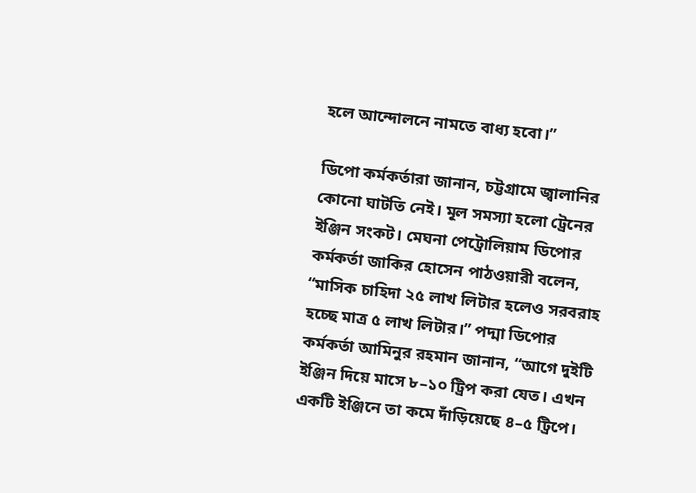হলে আন্দোলনে নামতে বাধ্য হবো।”

ডিপো কর্মকর্তারা জানান, চট্টগ্রামে জ্বালানির কোনো ঘাটতি নেই। মূল সমস্যা হলো ট্রেনের ইঞ্জিন সংকট। মেঘনা পেট্রোলিয়াম ডিপোর কর্মকর্তা জাকির হোসেন পাঠওয়ারী বলেন, “মাসিক চাহিদা ২৫ লাখ লিটার হলেও সরবরাহ হচ্ছে মাত্র ৫ লাখ লিটার।” পদ্মা ডিপোর কর্মকর্তা আমিনুর রহমান জানান, “আগে দুইটি ইঞ্জিন দিয়ে মাসে ৮–১০ ট্রিপ করা যেত। এখন একটি ইঞ্জিনে তা কমে দাঁড়িয়েছে ৪–৫ ট্রিপে।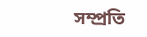সম্প্রতি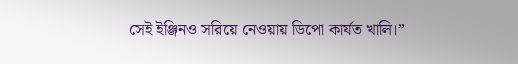সেই ইঞ্জিনও সরিয়ে নেওয়ায় ডিপো কার্যত খালি।”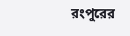রংপুরের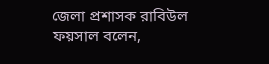জেলা প্রশাসক রাবিউল ফয়সাল বলেন,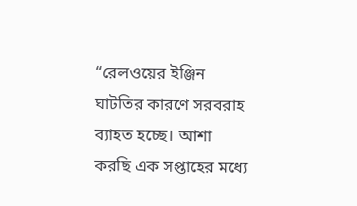“রেলওয়ের ইঞ্জিন ঘাটতির কারণে সরবরাহ ব্যাহত হচ্ছে। আশা করছি এক সপ্তাহের মধ্যে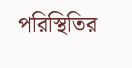পরিস্থিতির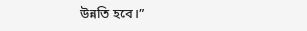উন্নতি হবে।”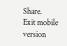Share.
Exit mobile version